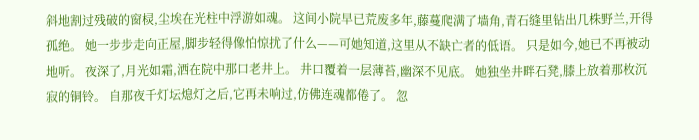斜地割过残破的窗棂,尘埃在光柱中浮游如魂。 这间小院早已荒废多年,藤蔓爬满了墙角,青石缝里钻出几株野兰,开得孤绝。 她一步步走向正屋,脚步轻得像怕惊扰了什么——可她知道,这里从不缺亡者的低语。 只是如今,她已不再被动地听。 夜深了,月光如霜,洒在院中那口老井上。 井口覆着一层薄苔,幽深不见底。 她独坐井畔石凳,膝上放着那枚沉寂的铜铃。 自那夜千灯坛熄灯之后,它再未响过,仿佛连魂都倦了。 忽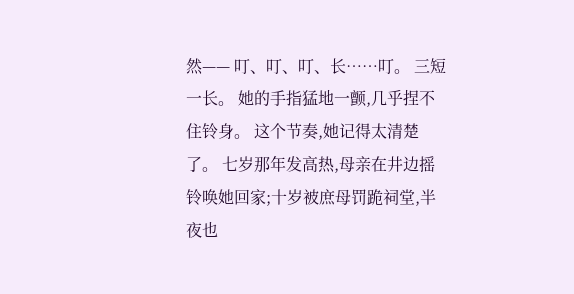然—— 叮、叮、叮、长……叮。 三短一长。 她的手指猛地一颤,几乎捏不住铃身。 这个节奏,她记得太清楚了。 七岁那年发高热,母亲在井边摇铃唤她回家;十岁被庶母罚跪祠堂,半夜也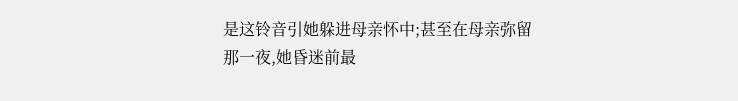是这铃音引她躲进母亲怀中;甚至在母亲弥留那一夜,她昏迷前最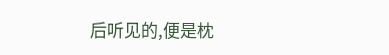后听见的,便是枕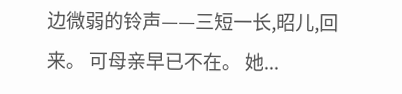边微弱的铃声——三短一长,昭儿,回来。 可母亲早已不在。 她...